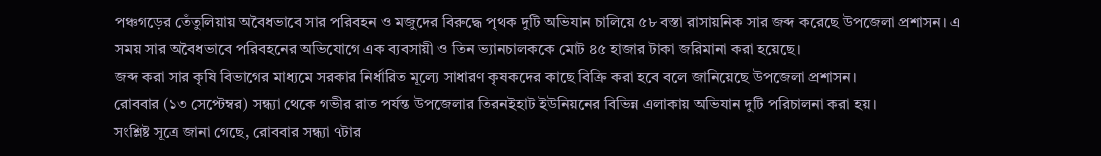পঞ্চগড়ের তেঁতুলিয়ায় অবৈধভাবে সার পরিবহন ও মজুদের বিরুদ্ধে পৃথক দুটি অভিযান চালিয়ে ৫৮ বস্তা রাসায়নিক সার জব্দ করেছে উপজেলা প্রশাসন। এ সময় সার অবৈধভাবে পরিবহনের অভিযোগে এক ব্যবসায়ী ও তিন ভ্যানচালককে মোট ৪৫ হাজার টাকা জরিমানা করা হয়েছে।
জব্দ করা সার কৃষি বিভাগের মাধ্যমে সরকার নির্ধারিত মূল্যে সাধারণ কৃষকদের কাছে বিক্রি করা হবে বলে জানিয়েছে উপজেলা প্রশাসন।
রোববার (১৩ সেপ্টেম্বর) সন্ধ্যা থেকে গভীর রাত পর্যন্ত উপজেলার তিরনইহাট ইউনিয়নের বিভিন্ন এলাকায় অভিযান দুটি পরিচালনা করা হয়।
সংশ্লিষ্ট সূত্রে জানা গেছে, রোববার সন্ধ্যা ৭টার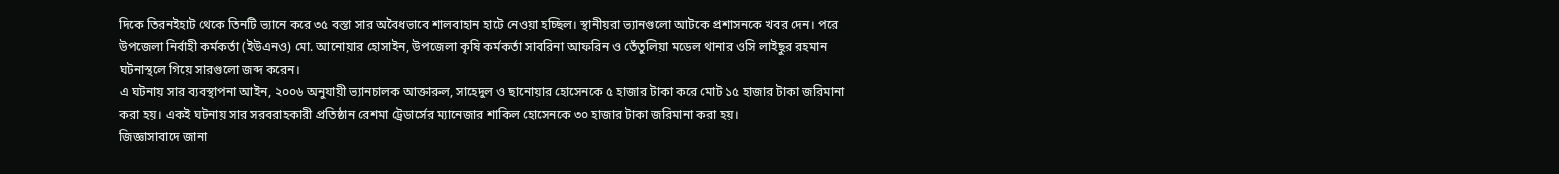দিকে তিরনইহাট থেকে তিনটি ভ্যানে করে ৩৫ বস্তা সার অবৈধভাবে শালবাহান হাটে নেওয়া হচ্ছিল। স্থানীয়রা ভ্যানগুলো আটকে প্রশাসনকে খবর দেন। পরে উপজেলা নির্বাহী কর্মকর্তা (ইউএনও) মো. আনোয়ার হোসাইন, উপজেলা কৃষি কর্মকর্তা সাবরিনা আফরিন ও তেঁতুলিয়া মডেল থানার ওসি লাইছুর রহমান ঘটনাস্থলে গিয়ে সারগুলো জব্দ করেন।
এ ঘটনায় সার ব্যবস্থাপনা আইন, ২০০৬ অনুযায়ী ভ্যানচালক আক্তারুল, সাহেদুল ও ছানোয়ার হোসেনকে ৫ হাজার টাকা করে মোট ১৫ হাজার টাকা জরিমানা করা হয়। একই ঘটনায় সার সরবরাহকারী প্রতিষ্ঠান রেশমা ট্রেডার্সের ম্যানেজার শাকিল হোসেনকে ৩০ হাজার টাকা জরিমানা করা হয়।
জিজ্ঞাসাবাদে জানা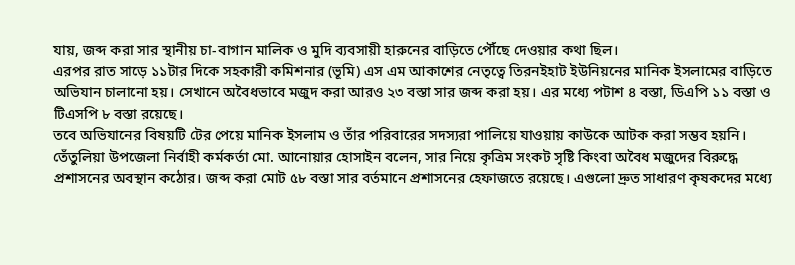যায়, জব্দ করা সার স্থানীয় চা-বাগান মালিক ও মুদি ব্যবসায়ী হারুনের বাড়িতে পৌঁছে দেওয়ার কথা ছিল।
এরপর রাত সাড়ে ১১টার দিকে সহকারী কমিশনার (ভূমি) এস এম আকাশের নেতৃত্বে তিরনইহাট ইউনিয়নের মানিক ইসলামের বাড়িতে অভিযান চালানো হয়। সেখানে অবৈধভাবে মজুদ করা আরও ২৩ বস্তা সার জব্দ করা হয়। এর মধ্যে পটাশ ৪ বস্তা, ডিএপি ১১ বস্তা ও টিএসপি ৮ বস্তা রয়েছে।
তবে অভিযানের বিষয়টি টের পেয়ে মানিক ইসলাম ও তাঁর পরিবারের সদস্যরা পালিয়ে যাওয়ায় কাউকে আটক করা সম্ভব হয়নি।
তেঁতুলিয়া উপজেলা নির্বাহী কর্মকর্তা মো. আনোয়ার হোসাইন বলেন, সার নিয়ে কৃত্রিম সংকট সৃষ্টি কিংবা অবৈধ মজুদের বিরুদ্ধে প্রশাসনের অবস্থান কঠোর। জব্দ করা মোট ৫৮ বস্তা সার বর্তমানে প্রশাসনের হেফাজতে রয়েছে। এগুলো দ্রুত সাধারণ কৃষকদের মধ্যে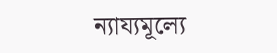ন্যায্যমূল্যে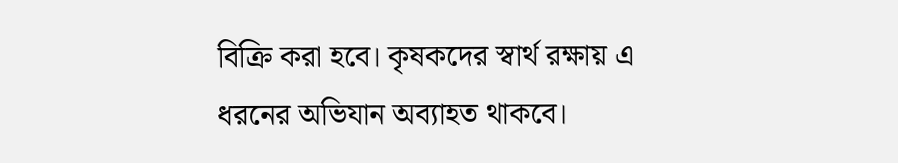বিক্রি করা হবে। কৃষকদের স্বার্থ রক্ষায় এ ধরনের অভিযান অব্যাহত থাকবে।